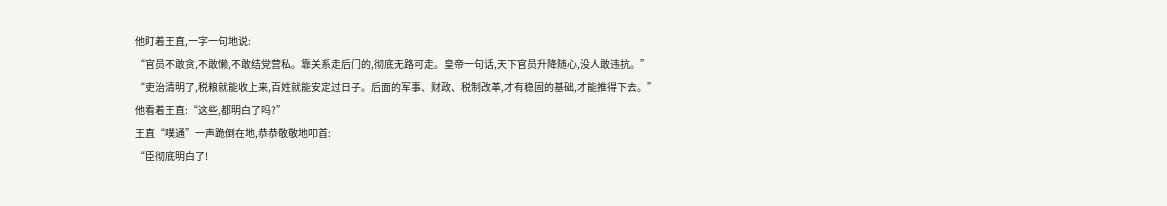他盯着王直,一字一句地说:
“官员不敢贪,不敢懒,不敢结党营私。靠关系走后门的,彻底无路可走。皇帝一句话,天下官员升降随心,没人敢违抗。”
“吏治清明了,税粮就能收上来,百姓就能安定过日子。后面的军事、财政、税制改革,才有稳固的基础,才能推得下去。”
他看着王直:“这些,都明白了吗?”
王直“噗通”一声跪倒在地,恭恭敬敬地叩首:
“臣彻底明白了!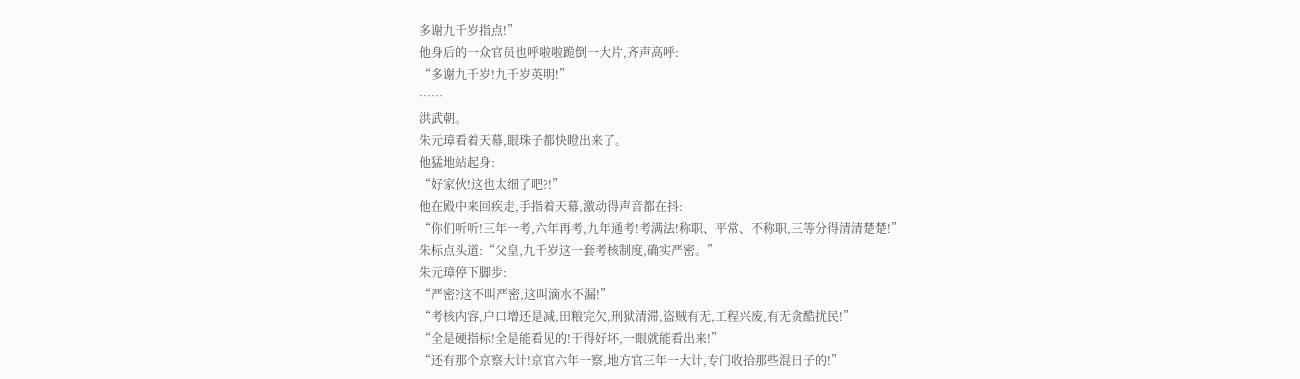多谢九千岁指点!”
他身后的一众官员也呼啦啦跪倒一大片,齐声高呼:
“多谢九千岁!九千岁英明!”
……
洪武朝。
朱元璋看着天幕,眼珠子都快瞪出来了。
他猛地站起身:
“好家伙!这也太细了吧?!”
他在殿中来回疾走,手指着天幕,激动得声音都在抖:
“你们听听!三年一考,六年再考,九年通考!考满法!称职、平常、不称职,三等分得清清楚楚!”
朱标点头道:“父皇,九千岁这一套考核制度,确实严密。”
朱元璋停下脚步:
“严密?这不叫严密,这叫滴水不漏!”
“考核内容,户口增还是减,田粮完欠,刑狱清滞,盗贼有无,工程兴废,有无贪酷扰民!”
“全是硬指标!全是能看见的!干得好坏,一眼就能看出来!”
“还有那个京察大计!京官六年一察,地方官三年一大计,专门收拾那些混日子的!”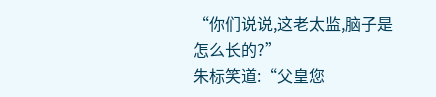“你们说说,这老太监,脑子是怎么长的?”
朱标笑道:“父皇您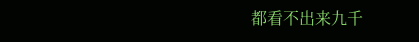都看不出来九千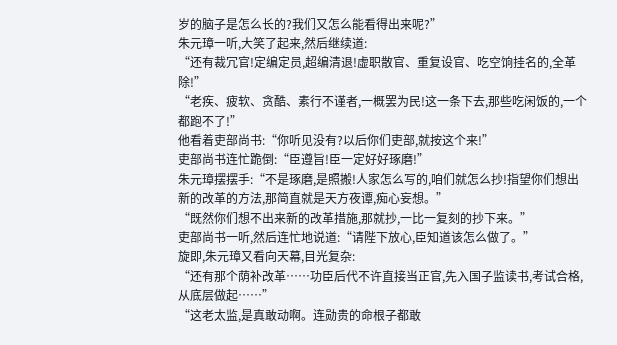岁的脑子是怎么长的?我们又怎么能看得出来呢?”
朱元璋一听,大笑了起来,然后继续道:
“还有裁冗官!定编定员,超编清退!虚职散官、重复设官、吃空饷挂名的,全革除!”
“老疾、疲软、贪酷、素行不谨者,一概罢为民!这一条下去,那些吃闲饭的,一个都跑不了!”
他看着吏部尚书:“你听见没有?以后你们吏部,就按这个来!”
吏部尚书连忙跪倒:“臣遵旨!臣一定好好琢磨!”
朱元璋摆摆手:“不是琢磨,是照搬!人家怎么写的,咱们就怎么抄!指望你们想出新的改革的方法,那简直就是天方夜谭,痴心妄想。”
“既然你们想不出来新的改革措施,那就抄,一比一复刻的抄下来。”
吏部尚书一听,然后连忙地说道:“请陛下放心,臣知道该怎么做了。”
旋即,朱元璋又看向天幕,目光复杂:
“还有那个荫补改革……功臣后代不许直接当正官,先入国子监读书,考试合格,从底层做起……”
“这老太监,是真敢动啊。连勋贵的命根子都敢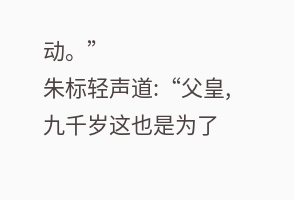动。”
朱标轻声道:“父皇,九千岁这也是为了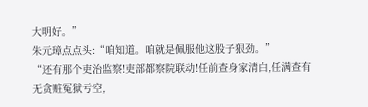大明好。”
朱元璋点点头:“咱知道。咱就是佩服他这股子狠劲。”
“还有那个吏治监察!吏部都察院联动!任前查身家清白,任满查有无贪赃冤狱亏空,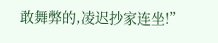敢舞弊的,凌迟抄家连坐!”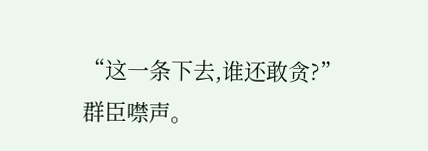“这一条下去,谁还敢贪?”
群臣噤声。